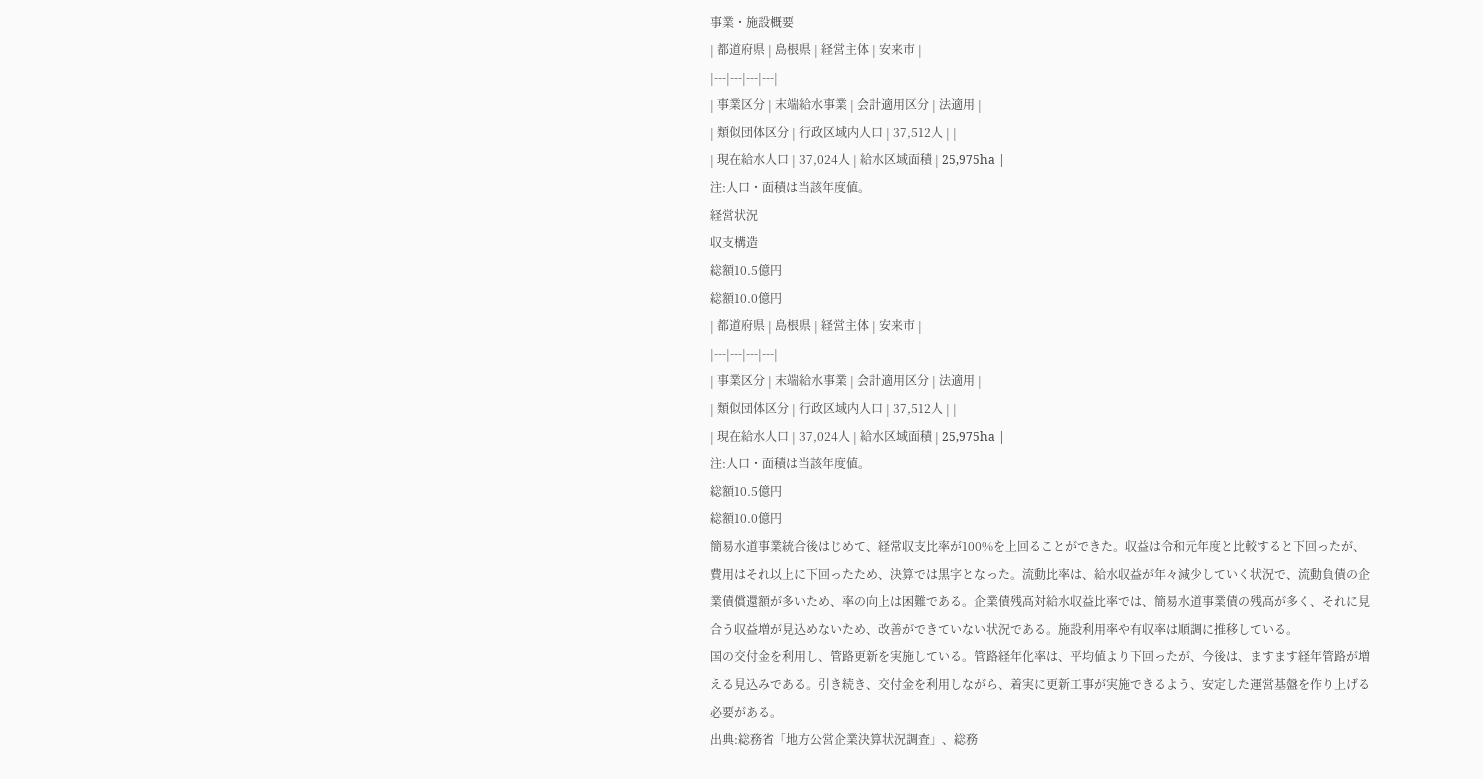事業・施設概要
| 都道府県 | 島根県 | 経営主体 | 安来市 |
|---|---|---|---|
| 事業区分 | 末端給水事業 | 会計適用区分 | 法適用 |
| 類似団体区分 | 行政区域内人口 | 37,512人 | |
| 現在給水人口 | 37,024人 | 給水区域面積 | 25,975ha |
注:人口・面積は当該年度値。
経営状況
収支構造
総額10.5億円
総額10.0億円
| 都道府県 | 島根県 | 経営主体 | 安来市 |
|---|---|---|---|
| 事業区分 | 末端給水事業 | 会計適用区分 | 法適用 |
| 類似団体区分 | 行政区域内人口 | 37,512人 | |
| 現在給水人口 | 37,024人 | 給水区域面積 | 25,975ha |
注:人口・面積は当該年度値。
総額10.5億円
総額10.0億円
簡易水道事業統合後はじめて、経常収支比率が100%を上回ることができた。収益は令和元年度と比較すると下回ったが、費用はそれ以上に下回ったため、決算では黒字となった。流動比率は、給水収益が年々減少していく状況で、流動負債の企業債償還額が多いため、率の向上は困難である。企業債残高対給水収益比率では、簡易水道事業債の残高が多く、それに見合う収益増が見込めないため、改善ができていない状況である。施設利用率や有収率は順調に推移している。
国の交付金を利用し、管路更新を実施している。管路経年化率は、平均値より下回ったが、今後は、ますます経年管路が増える見込みである。引き続き、交付金を利用しながら、着実に更新工事が実施できるよう、安定した運営基盤を作り上げる必要がある。
出典:総務省「地方公営企業決算状況調査」、総務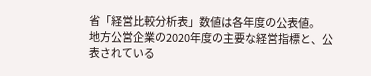省「経営比較分析表」数値は各年度の公表値。
地方公営企業の2020年度の主要な経営指標と、公表されている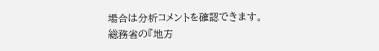場合は分析コメントを確認できます。
総務省の『地方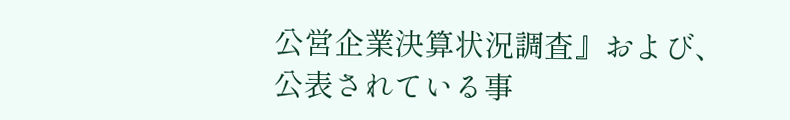公営企業決算状況調査』および、公表されている事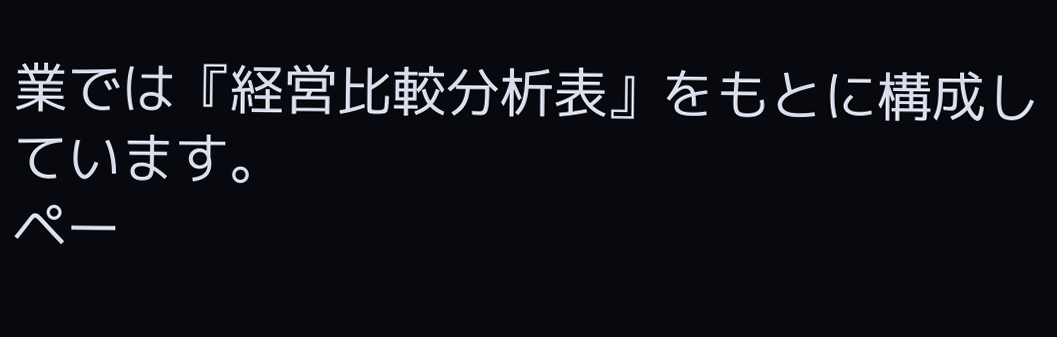業では『経営比較分析表』をもとに構成しています。
ペー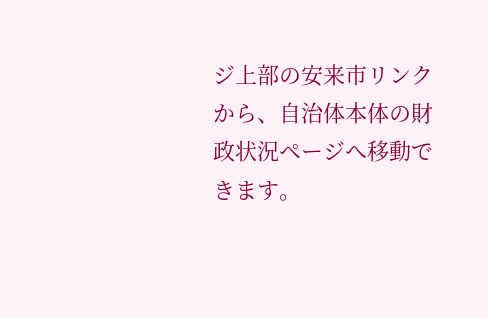ジ上部の安来市リンクから、自治体本体の財政状況ページへ移動できます。